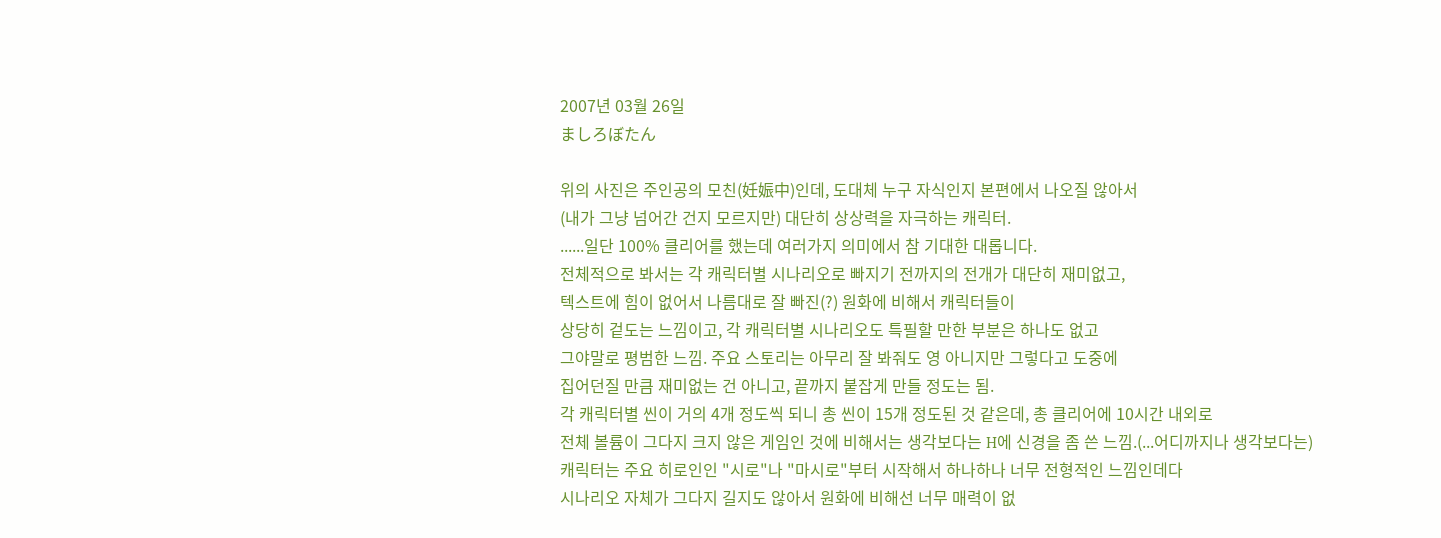2007년 03월 26일
ましろぼたん

위의 사진은 주인공의 모친(妊娠中)인데, 도대체 누구 자식인지 본편에서 나오질 않아서
(내가 그냥 넘어간 건지 모르지만) 대단히 상상력을 자극하는 캐릭터.
......일단 100% 클리어를 했는데 여러가지 의미에서 참 기대한 대롭니다.
전체적으로 봐서는 각 캐릭터별 시나리오로 빠지기 전까지의 전개가 대단히 재미없고,
텍스트에 힘이 없어서 나름대로 잘 빠진(?) 원화에 비해서 캐릭터들이
상당히 겉도는 느낌이고, 각 캐릭터별 시나리오도 특필할 만한 부분은 하나도 없고
그야말로 평범한 느낌. 주요 스토리는 아무리 잘 봐줘도 영 아니지만 그렇다고 도중에
집어던질 만큼 재미없는 건 아니고, 끝까지 붙잡게 만들 정도는 됨.
각 캐릭터별 씬이 거의 4개 정도씩 되니 총 씬이 15개 정도된 것 같은데, 총 클리어에 10시간 내외로
전체 볼륨이 그다지 크지 않은 게임인 것에 비해서는 생각보다는 H에 신경을 좀 쓴 느낌.(...어디까지나 생각보다는)
캐릭터는 주요 히로인인 "시로"나 "마시로"부터 시작해서 하나하나 너무 전형적인 느낌인데다
시나리오 자체가 그다지 길지도 않아서 원화에 비해선 너무 매력이 없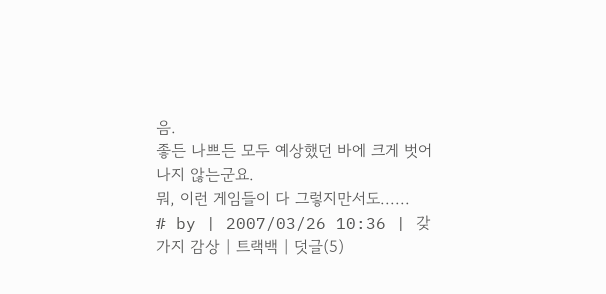음.
좋든 나쁘든 모두 예상했던 바에 크게 벗어나지 않는군요.
뭐, 이런 게임들이 다 그렇지만서도......
# by | 2007/03/26 10:36 | 갖가지 감상 | 트랙백 | 덧글(5)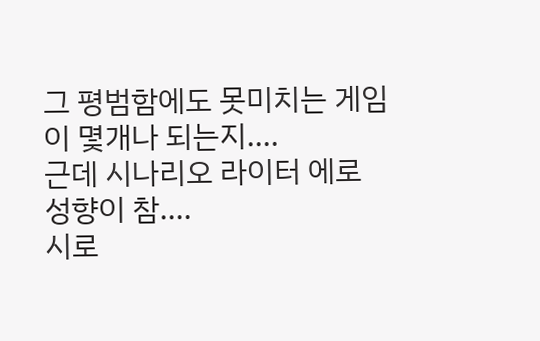그 평범함에도 못미치는 게임이 몇개나 되는지....
근데 시나리오 라이터 에로 성향이 참....
시로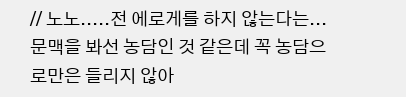// 노노.....전 에로게를 하지 않는다는...
문맥을 봐선 농담인 것 같은데 꼭 농담으로만은 들리지 않아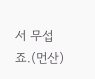서 무섭죠.(먼산)